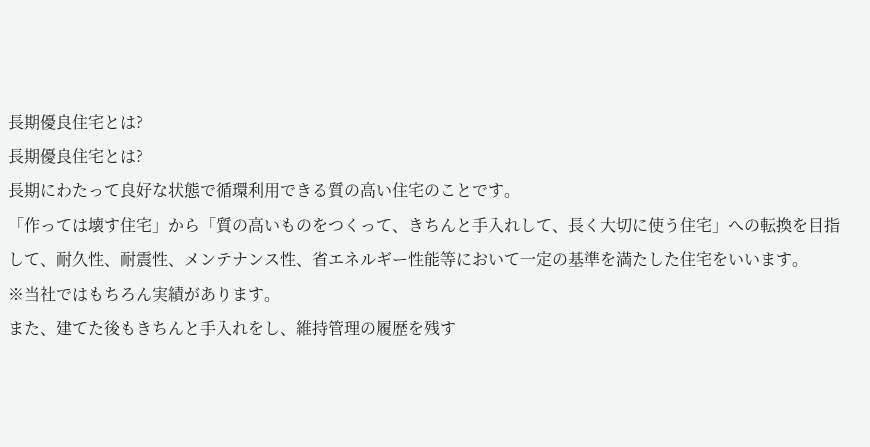長期優良住宅とは?
長期優良住宅とは?
長期にわたって良好な状態で循環利用できる質の高い住宅のことです。
「作っては壊す住宅」から「質の高いものをつくって、きちんと手入れして、長く大切に使う住宅」への転換を目指して、耐久性、耐震性、メンテナンス性、省エネルギー性能等において一定の基準を満たした住宅をいいます。
※当社ではもちろん実績があります。
また、建てた後もきちんと手入れをし、維持管理の履歴を残す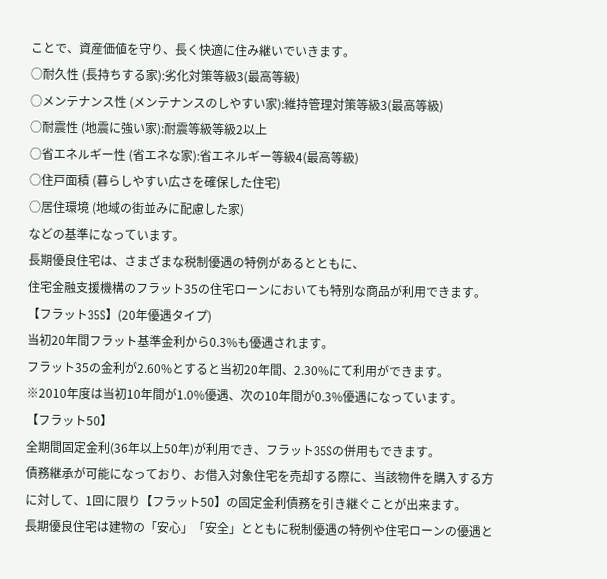ことで、資産価値を守り、長く快適に住み継いでいきます。
○耐久性 (長持ちする家):劣化対策等級3(最高等級)
○メンテナンス性 (メンテナンスのしやすい家):維持管理対策等級3(最高等級)
○耐震性 (地震に強い家):耐震等級等級2以上
○省エネルギー性 (省エネな家):省エネルギー等級4(最高等級)
○住戸面積 (暮らしやすい広さを確保した住宅)
○居住環境 (地域の街並みに配慮した家)
などの基準になっています。
長期優良住宅は、さまざまな税制優遇の特例があるとともに、
住宅金融支援機構のフラット35の住宅ローンにおいても特別な商品が利用できます。
【フラット35S】(20年優遇タイプ)
当初20年間フラット基準金利から0.3%も優遇されます。
フラット35の金利が2.60%とすると当初20年間、2.30%にて利用ができます。
※2010年度は当初10年間が1.0%優遇、次の10年間が0.3%優遇になっています。
【フラット50】
全期間固定金利(36年以上50年)が利用でき、フラット35Sの併用もできます。
債務継承が可能になっており、お借入対象住宅を売却する際に、当該物件を購入する方に対して、1回に限り【フラット50】の固定金利債務を引き継ぐことが出来ます。
長期優良住宅は建物の「安心」「安全」とともに税制優遇の特例や住宅ローンの優遇と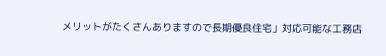メリットがたくさんありますので長期優良住宅」対応可能な工務店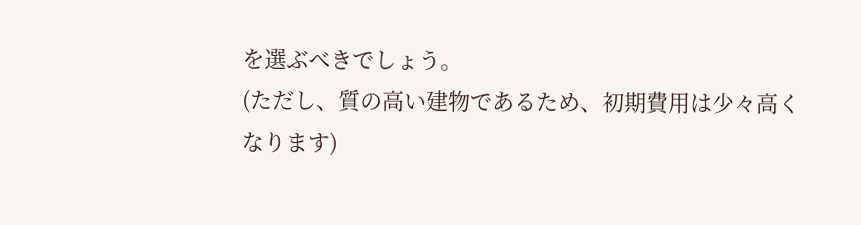を選ぶべきでしょう。
(ただし、質の高い建物であるため、初期費用は少々高くなります)